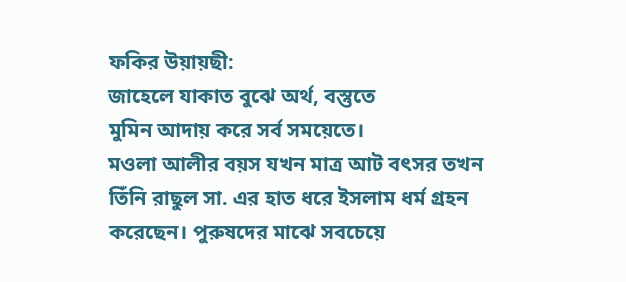ফকির উয়ায়ছী:
জাহেলে যাকাত বুঝে অর্থ, বস্তুতে
মুমিন আদায় করে সর্ব সময়েতে।
মওলা আলীর বয়স যখন মাত্র আট বৎসর তখন তিঁনি রাছুল সা. এর হাত ধরে ইসলাম ধর্ম গ্রহন করেছেন। পুরুষদের মাঝে সবচেয়ে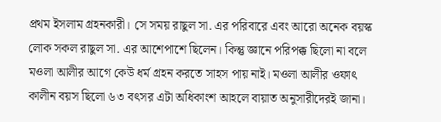প্রথম ইসলাম গ্রহনকারী। সে সময় রাছুল সা. এর পরিবারে এবং আরো অনেক বয়স্ক লোক সকল রাছুল সা. এর আশেপাশে ছিলেন। কিন্তু জ্ঞানে পরিপক্ক ছিলো না বলে মওলা আলীর আগে কেউ ধর্ম গ্রহন করতে সাহস পায় নাই। মওলা আলীর ওফাৎ কালীন বয়স ছিলো ৬৩ বৎসর এটা অধিকাংশ আহলে বায়াত অনুসারীদেরই জানা।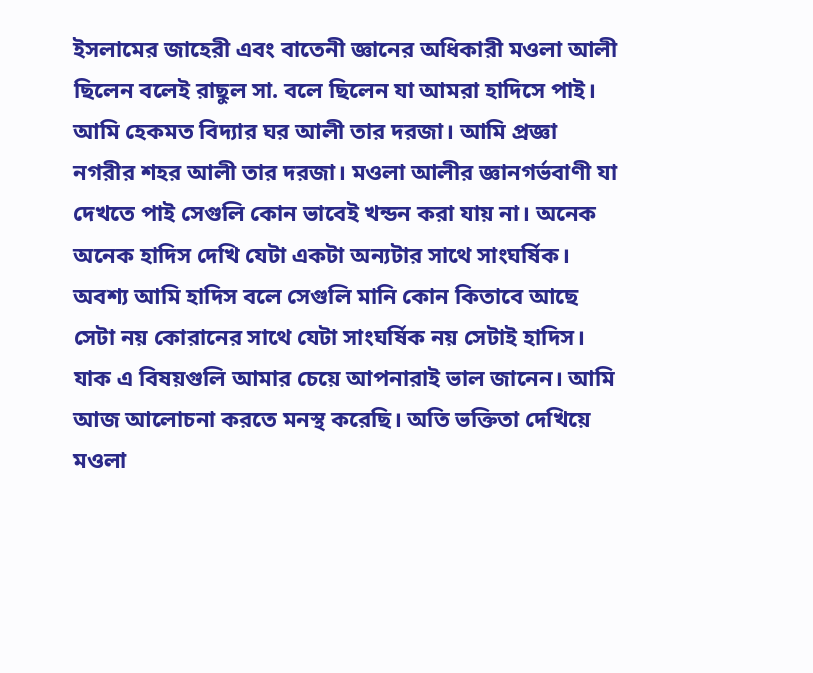ইসলামের জাহেরী এবং বাতেনী জ্ঞানের অধিকারী মওলা আলী ছিলেন বলেই রাছুল সা. বলে ছিলেন যা আমরা হাদিসে পাই। আমি হেকমত বিদ্যার ঘর আলী তার দরজা। আমি প্রজ্ঞা নগরীর শহর আলী তার দরজা। মওলা আলীর জ্ঞানগর্ভবাণী যা দেখতে পাই সেগুলি কোন ভাবেই খন্ডন করা যায় না। অনেক অনেক হাদিস দেখি যেটা একটা অন্যটার সাথে সাংঘর্ষিক। অবশ্য আমি হাদিস বলে সেগুলি মানি কোন কিতাবে আছে সেটা নয় কোরানের সাথে যেটা সাংঘর্ষিক নয় সেটাই হাদিস। যাক এ বিষয়গুলি আমার চেয়ে আপনারাই ভাল জানেন। আমি আজ আলোচনা করতে মনস্থ করেছি। অতি ভক্তিতা দেখিয়ে মওলা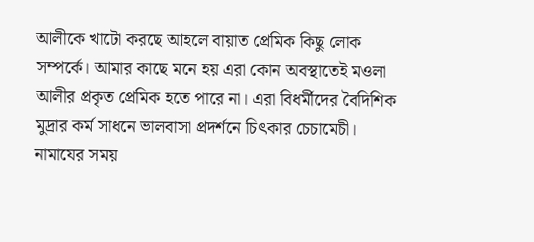আলীকে খাটো করছে আহলে বায়াত প্রেমিক কিছু লোক সম্পর্কে। আমার কাছে মনে হয় এরা কোন অবস্থাতেই মওলা আলীর প্রকৃত প্রেমিক হতে পারে না। এরা বিধর্মীদের বৈদিশিক মুদ্রার কর্ম সাধনে ভালবাসা প্রদর্শনে চিৎকার চেচামেচী।
নামাযের সময়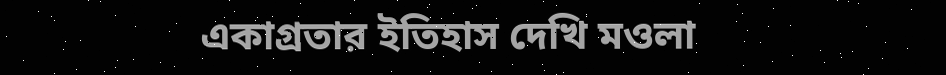একাগ্রতার ইতিহাস দেখি মওলা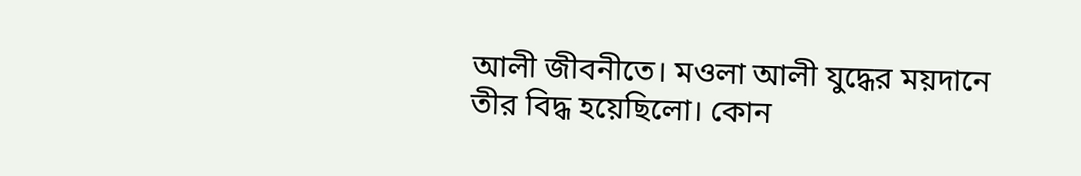আলী জীবনীতে। মওলা আলী যুদ্ধের ময়দানে তীর বিদ্ধ হয়েছিলো। কোন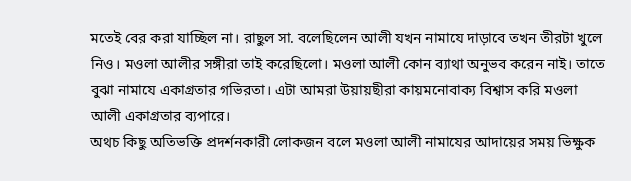মতেই বের করা যাচ্ছিল না। রাছুল সা. বলেছিলেন আলী যখন নামাযে দাড়াবে তখন তীরটা খুলে নিও। মওলা আলীর সঙ্গীরা তাই করেছিলো। মওলা আলী কোন ব্যাথা অনুভব করেন নাই। তাতে বুঝা নামাযে একাগ্রতার গভিরতা। এটা আমরা উয়ায়ছীরা কায়মনোবাক্য বিশ্বাস করি মওলা আলী একাগ্রতার ব্যপারে।
অথচ কিছু অতিভক্তি প্রদর্শনকারী লোকজন বলে মওলা আলী নামাযের আদায়ের সময় ভিক্ষুক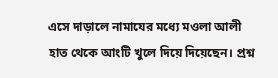এসে দাড়ালে নামাযের মধ্যে মওলা আলী হাত থেকে আংটি খুলে দিয়ে দিয়েছেন। প্রশ্ন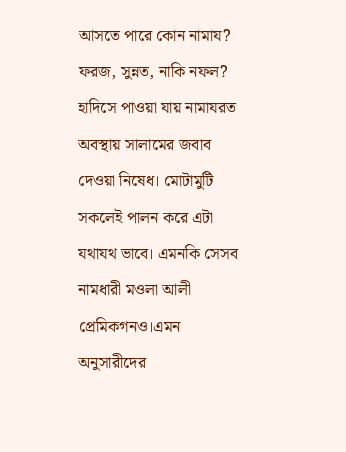আসতে পারে কোন নামায? ফরজ, সুন্নত, নাকি নফল? হাদিসে পাওয়া যায় নামাযরত অবস্থায় সালামের জবাব দেওয়া নিষেধ। মোটামুটি সকলেই পালন করে এটা যথাযথ ভাবে। এমনকি সেসব নামধারী মওলা আলী প্রেমিকগনও।এমন অনুসারীদের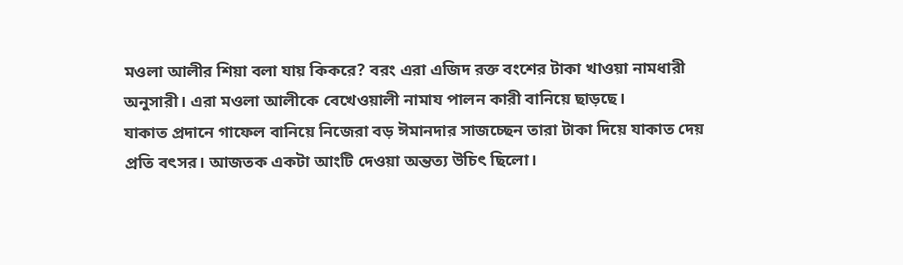মওলা আলীর শিয়া বলা যায় কিকরে? বরং এরা এজিদ রক্ত বংশের টাকা খাওয়া নামধারী অনুসারী। এরা মওলা আলীকে বেখেওয়ালী নামায পালন কারী বানিয়ে ছাড়ছে।
যাকাত প্রদানে গাফেল বানিয়ে নিজেরা বড় ঈমানদার সাজচ্ছেন তারা টাকা দিয়ে যাকাত দেয় প্রতি বৎসর। আজতক একটা আংটি দেওয়া অন্তত্য উচিৎ ছিলো।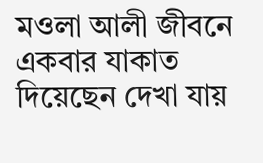মওলা আলী জীবনে একবার যাকাত দিয়েছেন দেখা যায়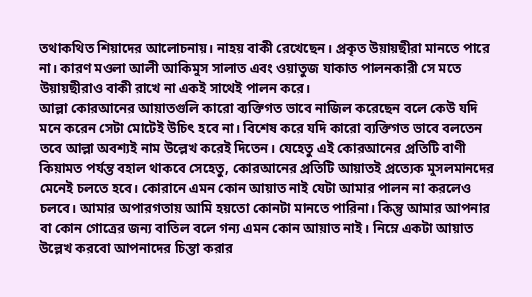তথাকথিত শিয়াদের আলোচনায়। নাহয় বাকী রেখেছেন। প্রকৃত উয়ায়ছীরা মানতে পারে না। কারণ মওলা আলী আকিমুস সালাত এবং ওয়াতুজ যাকাত পালনকারী সে মতে উয়ায়ছীরাও বাকী রাখে না একই সাথেই পালন করে।
আল্লা কোরআনের আয়াতগুলি কারো ব্যক্তিগত ভাবে নাজিল করেছেন বলে কেউ যদি মনে করেন সেটা মোটেই উচিৎ হবে না। বিশেষ করে যদি কারো ব্যক্তিগত ভাবে বলতেন তবে আল্লা অবশ্যই নাম উল্লেখ করেই দিতেন। যেহেতু এই কোরআনের প্রতিটি বাণী কিয়ামত পর্যন্ত বহাল থাকবে সেহেতু, কোরআনের প্রতিটি আয়াতই প্রত্যেক মুসলমানদের মেনেই চলতে হবে। কোরানে এমন কোন আয়াত নাই যেটা আমার পালন না করলেও চলবে। আমার অপারগতায় আমি হয়তো কোনটা মানতে পারিনা। কিন্তু আমার আপনার বা কোন গোত্রের জন্য বাতিল বলে গন্য এমন কোন আয়াত নাই। নিম্নে একটা আয়াত উল্লেখ করবো আপনাদের চিন্তা করার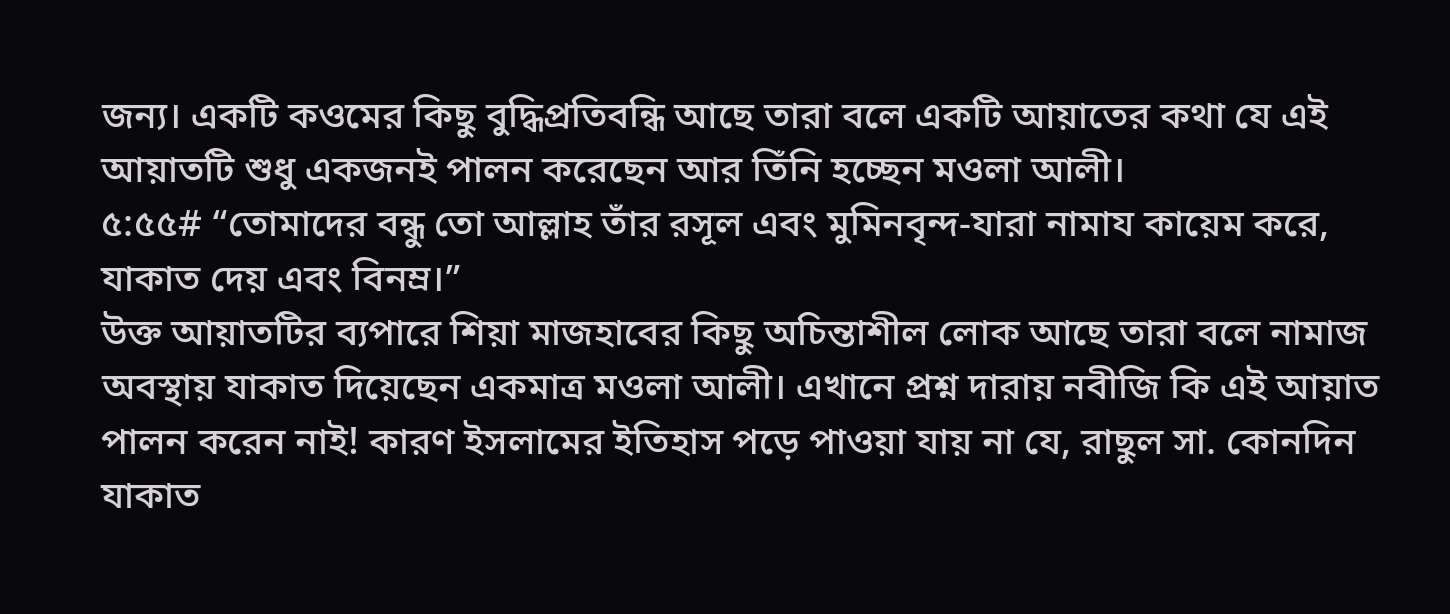জন্য। একটি কওমের কিছু বুদ্ধিপ্রতিবন্ধি আছে তারা বলে একটি আয়াতের কথা যে এই আয়াতটি শুধু একজনই পালন করেছেন আর তিঁনি হচ্ছেন মওলা আলী।
৫:৫৫# “তোমাদের বন্ধু তো আল্লাহ তাঁর রসূল এবং মুমিনবৃন্দ-যারা নামায কায়েম করে, যাকাত দেয় এবং বিনম্র।”
উক্ত আয়াতটির ব্যপারে শিয়া মাজহাবের কিছু অচিন্তাশীল লোক আছে তারা বলে নামাজ অবস্থায় যাকাত দিয়েছেন একমাত্র মওলা আলী। এখানে প্রশ্ন দারায় নবীজি কি এই আয়াত পালন করেন নাই! কারণ ইসলামের ইতিহাস পড়ে পাওয়া যায় না যে, রাছুল সা. কোনদিন যাকাত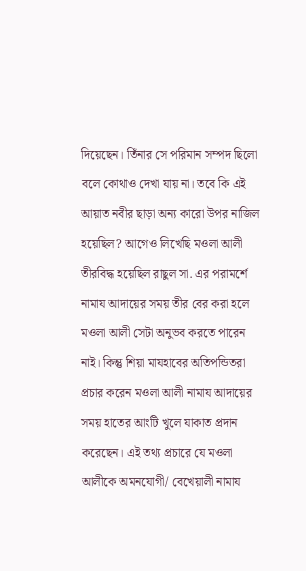দিয়েছেন। তিঁনার সে পরিমান সম্পদ ছিলো বলে কোথাও দেখা যায় না। তবে কি এই আয়াত নবীর ছাড়া অন্য কারো উপর নাজিল হয়েছিল? আগেও লিখেছি মওলা আলী তীরবিদ্ধ হয়েছিল রাছুল সা. এর পরামর্শে নামায আদায়ের সময় তীর বের করা হলে মওলা আলী সেটা অনুভব করতে পারেন নাই। কিন্তু শিয়া মাযহাবের অতিপন্ডিতরা প্রচার করেন মওলা আলী নামায আদায়ের সময় হাতের আংটি খুলে যাকাত প্রদান করেছেন। এই তথ্য প্রচারে যে মওলা আলীকে অমনযোগী/ বেখেয়ালী নামায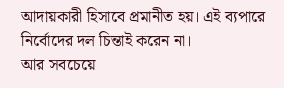আদায়কারী হিসাবে প্রমানীত হয়। এই ব্যপারে নির্বোদের দল চিন্তাই করেন না।
আর সবচেয়ে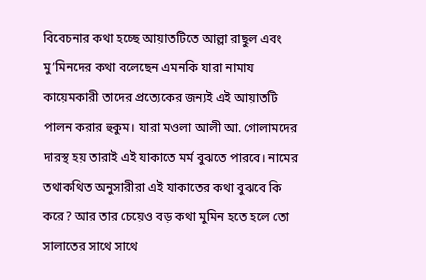বিবেচনার কথা হচ্ছে আয়াতটিতে আল্লা রাছুল এবং মু’মিনদের কথা বলেছেন এমনকি যারা নামায কায়েমকারী তাদের প্রত্যেকের জন্যই এই আয়াতটি পালন করার হুকুম। যারা মওলা আলী আ. গোলামদের দারস্থ হয় তারাই এই যাকাতে মর্ম বুঝতে পারবে। নামের তথাকথিত অনুসারীরা এই যাকাতের কথা বুঝবে কি করে? আর তার চেয়েও বড় কথা মুমিন হতে হলে তো সালাতের সাথে সাথে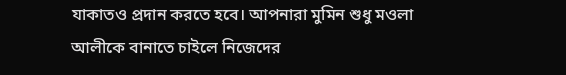যাকাতও প্রদান করতে হবে। আপনারা মুমিন শুধু মওলা আলীকে বানাতে চাইলে নিজেদের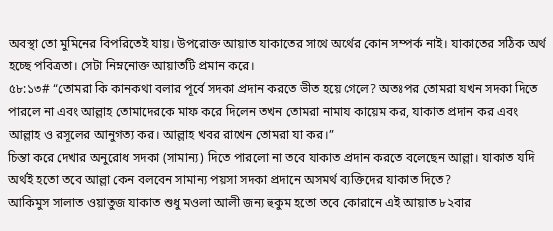অবস্থা তো মুমিনের বিপরিতেই যায়। উপরোক্ত আয়াত যাকাতের সাথে অর্থের কোন সম্পর্ক নাই। যাকাতের সঠিক অর্থ হচ্ছে পবিত্রতা। সেটা নিম্ননোক্ত আয়াতটি প্রমান করে।
৫৮:১৩# “তোমরা কি কানকথা বলার পূর্বে সদকা প্রদান করতে ভীত হয়ে গেলে? অতঃপর তোমরা যখন সদকা দিতে পারলে না এবং আল্লাহ তোমাদেরকে মাফ করে দিলেন তখন তোমরা নামায কায়েম কর, যাকাত প্রদান কর এবং আল্লাহ ও রসূলের আনুগত্য কর। আল্লাহ খবর রাখেন তোমরা যা কর।”
চিন্তা করে দেখার অনুরোধ সদকা (সামান্য) দিতে পারলো না তবে যাকাত প্রদান করতে বলেছেন আল্লা। যাকাত যদি অর্থই হতো তবে আল্লা কেন বলবেন সামান্য পয়সা সদকা প্রদানে অসমর্থ ব্যক্তিদের যাকাত দিতে?
আকিমুস সালাত ওয়াতুজ যাকাত শুধু মওলা আলী জন্য হুকুম হতো তবে কোরানে এই আয়াত ৮২বার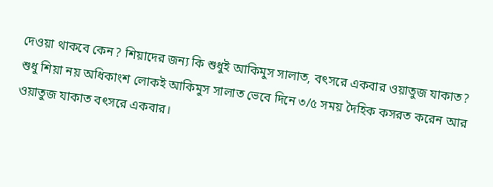দেওয়া থাকবে কেন? শিয়াদের জন্য কি শুধুই আকিমুস সালাত, বৎসরে একবার ওয়াতুজ যাকাত? শুধু শিয়া নয় অধিকাংশ লোকই আকিমুস সালাত ভেবে দিনে ৩/৫ সময় দৈহিক কসরত করেন আর ওয়াতুজ যাকাত বৎসরে একবার।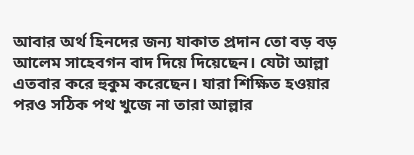আবার অর্থ হিনদের জন্য যাকাত প্রদান তো বড় বড় আলেম সাহেবগন বাদ দিয়ে দিয়েছেন। যেটা আল্লা এতবার করে হুকুম করেছেন। যারা শিক্ষিত হওয়ার পরও সঠিক পথ খুজে না তারা আল্লার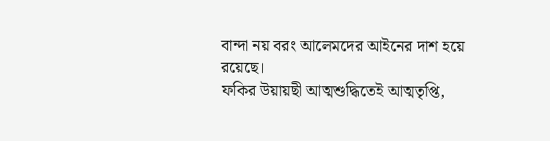বান্দা নয় বরং আলেমদের আইনের দাশ হয়ে রয়েছে।
ফকির উয়ায়ছী আত্মশুদ্ধিতেই আত্মতৃপ্তি,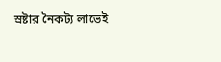স্রষ্টার নৈকট্য লাভেই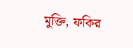মুক্তি, ফকির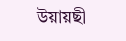উয়ায়ছী